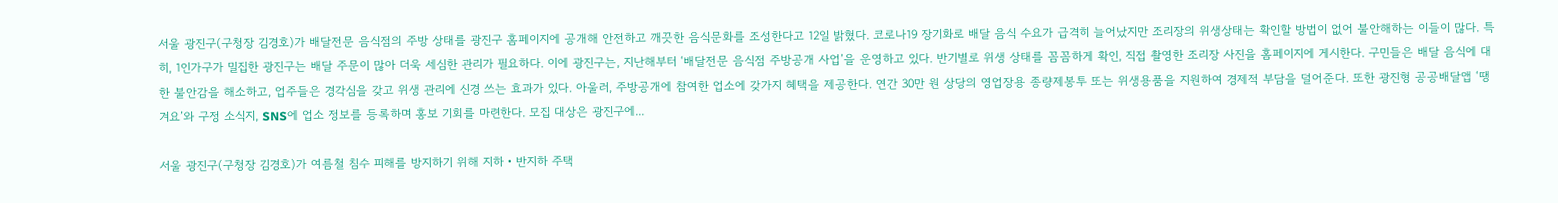서울 광진구(구청장 김경호)가 배달전문 음식점의 주방 상태를 광진구 홈페이지에 공개해 안전하고 깨끗한 음식문화를 조성한다고 12일 밝혔다. 코로나19 장기화로 배달 음식 수요가 급격히 늘어났지만 조리장의 위생상태는 확인할 방법이 없어 불안해하는 이들이 많다. 특히, 1인가구가 밀집한 광진구는 배달 주문이 많아 더욱 세심한 관리가 필요하다. 이에 광진구는, 지난해부터 ‘배달전문 음식점 주방공개 사업’을 운영하고 있다. 반기별로 위생 상태를 꼼꼼하게 확인, 직접 촬영한 조리장 사진을 홈페이지에 게시한다. 구민들은 배달 음식에 대한 불안감을 해소하고, 업주들은 경각심을 갖고 위생 관리에 신경 쓰는 효과가 있다. 아울러, 주방공개에 참여한 업소에 갖가지 혜택을 제공한다. 연간 30만 원 상당의 영업장용 종량제봉투 또는 위생용품을 지원하여 경제적 부담을 덜어준다. 또한 광진형 공공배달앱 ‘땡겨요’와 구정 소식지, SNS에 업소 정보를 등록하며 홍보 기회를 마련한다. 모집 대상은 광진구에...

서울 광진구(구청장 김경호)가 여름철 침수 피해를 방지하기 위해 지하‧반지하 주택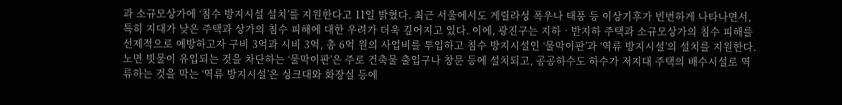과 소규모상가에 ‘침수 방지시설 설치’를 지원한다고 11일 밝혔다. 최근 서울에서도 게릴라성 폭우나 태풍 등 이상기후가 빈번하게 나타나면서, 특히 지대가 낮은 주택과 상가의 침수 피해에 대한 우려가 더욱 깊어지고 있다. 이에, 광진구는 지하‧반지하 주택과 소규모상가의 침수 피해를 선제적으로 예방하고자 구비 3억과 시비 3억, 총 6억 원의 사업비를 투입하고 침수 방지시설인 ‘물막이판’과 ‘역류 방지시설’의 설치를 지원한다. 노면 빗물이 유입되는 것을 차단하는 ‘물막이판’은 주로 건축물 출입구나 창문 등에 설치되고, 공공하수도 하수가 저지대 주택의 배수시설로 역류하는 것을 막는 ‘역류 방지시설’은 싱크대와 화장실 등에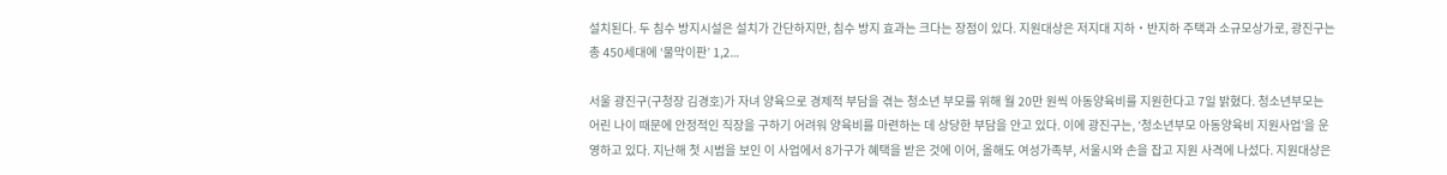설치된다. 두 침수 방지시설은 설치가 간단하지만, 침수 방지 효과는 크다는 장점이 있다. 지원대상은 저지대 지하‧반지하 주택과 소규모상가로, 광진구는 총 450세대에 ‘물막이판’ 1,2...

서울 광진구(구청장 김경호)가 자녀 양육으로 경제적 부담을 겪는 청소년 부모를 위해 월 20만 원씩 아동양육비를 지원한다고 7일 밝혔다. 청소년부모는 어린 나이 때문에 안정적인 직장을 구하기 어려워 양육비를 마련하는 데 상당한 부담을 안고 있다. 이에 광진구는, ‘청소년부모 아동양육비 지원사업’을 운영하고 있다. 지난해 첫 시범을 보인 이 사업에서 8가구가 혜택을 받은 것에 이어, 올해도 여성가족부, 서울시와 손을 잡고 지원 사격에 나섰다. 지원대상은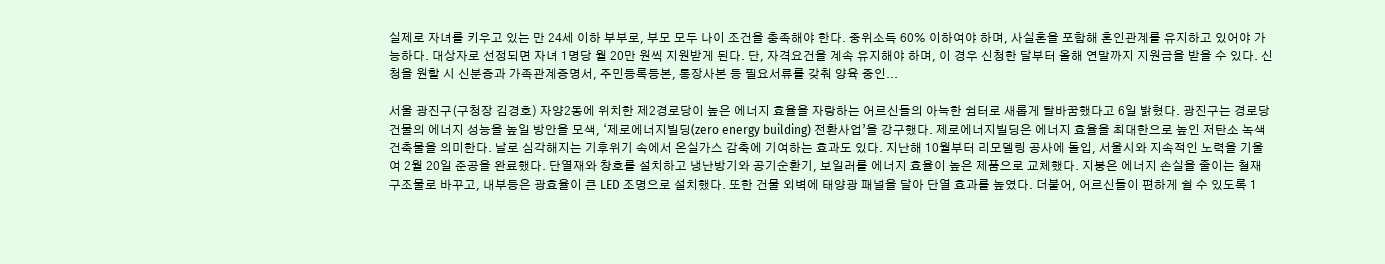실제로 자녀를 키우고 있는 만 24세 이하 부부로, 부모 모두 나이 조건을 충족해야 한다. 중위소득 60% 이하여야 하며, 사실혼을 포함해 혼인관계를 유지하고 있어야 가능하다. 대상자로 선정되면 자녀 1명당 월 20만 원씩 지원받게 된다. 단, 자격요건을 계속 유지해야 하며, 이 경우 신청한 달부터 올해 연말까지 지원금을 받을 수 있다. 신청을 원할 시 신분증과 가족관계증명서, 주민등록등본, 통장사본 등 필요서류를 갖춰 양육 중인...

서울 광진구(구청장 김경호) 자양2동에 위치한 제2경로당이 높은 에너지 효율을 자랑하는 어르신들의 아늑한 쉼터로 새롭게 탈바꿈했다고 6일 밝혔다. 광진구는 경로당 건물의 에너지 성능을 높일 방안을 모색, ‘제로에너지빌딩(zero energy building) 전환사업’을 강구했다. 제로에너지빌딩은 에너지 효율을 최대한으로 높인 저탄소 녹색 건축물을 의미한다. 날로 심각해지는 기후위기 속에서 온실가스 감축에 기여하는 효과도 있다. 지난해 10월부터 리모델링 공사에 돌입, 서울시와 지속적인 노력을 기울여 2월 20일 준공을 완료했다. 단열재와 창호를 설치하고 냉난방기와 공기순환기, 보일러를 에너지 효율이 높은 제품으로 교체했다. 지붕은 에너지 손실을 줄이는 철재 구조물로 바꾸고, 내부등은 광효율이 큰 LED 조명으로 설치했다. 또한 건물 외벽에 태양광 패널을 달아 단열 효과를 높였다. 더불어, 어르신들이 편하게 쉴 수 있도록 1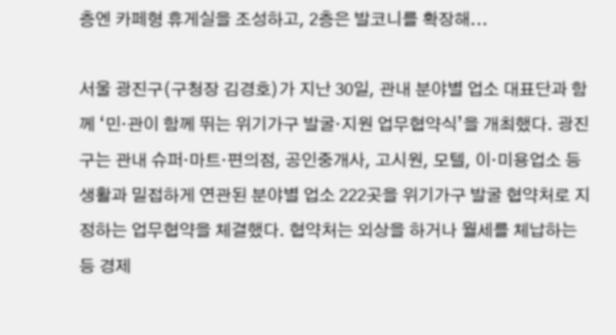층엔 카페형 휴게실을 조성하고, 2층은 발코니를 확장해...

서울 광진구(구청장 김경호)가 지난 30일, 관내 분야별 업소 대표단과 함께 ‘민‧관이 함께 뛰는 위기가구 발굴‧지원 업무협약식’을 개최했다. 광진구는 관내 슈퍼‧마트‧편의점, 공인중개사, 고시원, 모텔, 이‧미용업소 등 생활과 밀접하게 연관된 분야별 업소 222곳을 위기가구 발굴 협약처로 지정하는 업무협약을 체결했다. 협약처는 외상을 하거나 월세를 체납하는 등 경제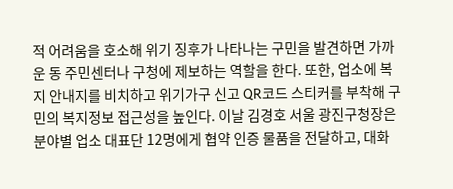적 어려움을 호소해 위기 징후가 나타나는 구민을 발견하면 가까운 동 주민센터나 구청에 제보하는 역할을 한다. 또한, 업소에 복지 안내지를 비치하고 위기가구 신고 QR코드 스티커를 부착해 구민의 복지정보 접근성을 높인다. 이날 김경호 서울 광진구청장은 분야별 업소 대표단 12명에게 협약 인증 물품을 전달하고, 대화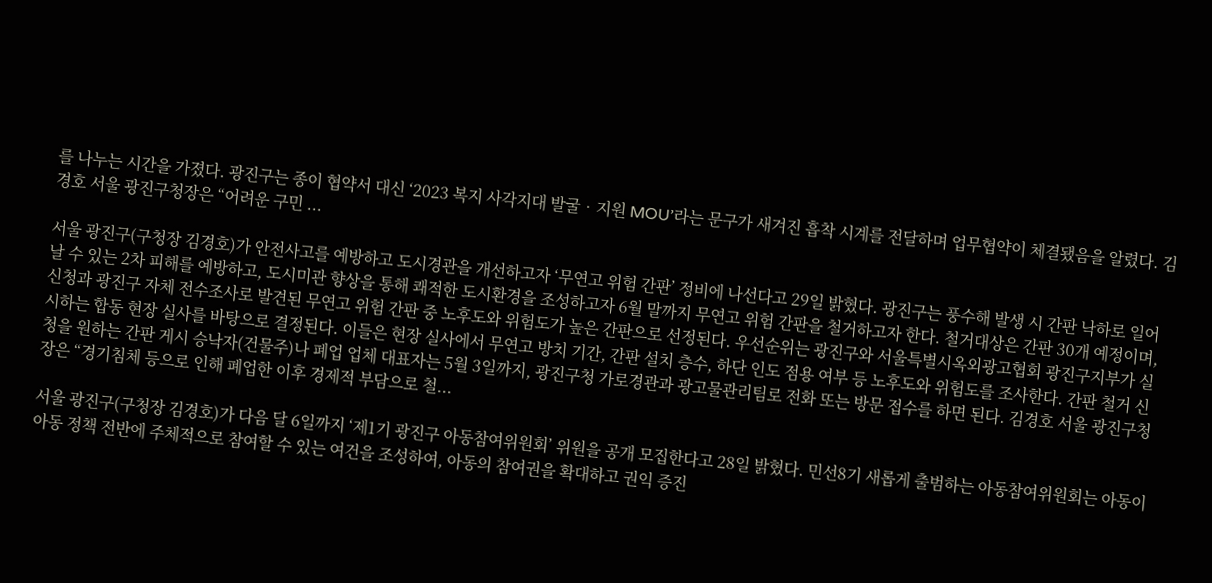를 나누는 시간을 가졌다. 광진구는 종이 협약서 대신 ‘2023 복지 사각지대 발굴‧지원 MOU’라는 문구가 새겨진 흡착 시계를 전달하며 업무협약이 체결됐음을 알렸다. 김경호 서울 광진구청장은 “어려운 구민 ...

서울 광진구(구청장 김경호)가 안전사고를 예방하고 도시경관을 개선하고자 ‘무연고 위험 간판’ 정비에 나선다고 29일 밝혔다. 광진구는 풍수해 발생 시 간판 낙하로 일어날 수 있는 2차 피해를 예방하고, 도시미관 향상을 통해 쾌적한 도시환경을 조성하고자 6월 말까지 무연고 위험 간판을 철거하고자 한다. 철거대상은 간판 30개 예정이며, 신청과 광진구 자체 전수조사로 발견된 무연고 위험 간판 중 노후도와 위험도가 높은 간판으로 선정된다. 우선순위는 광진구와 서울특별시옥외광고협회 광진구지부가 실시하는 합동 현장 실사를 바탕으로 결정된다. 이들은 현장 실사에서 무연고 방치 기간, 간판 설치 층수, 하단 인도 점용 여부 등 노후도와 위험도를 조사한다. 간판 철거 신청을 원하는 간판 게시 승낙자(건물주)나 폐업 업체 대표자는 5월 3일까지, 광진구청 가로경관과 광고물관리팀로 전화 또는 방문 접수를 하면 된다. 김경호 서울 광진구청장은 “경기침체 등으로 인해 폐업한 이후 경제적 부담으로 철...

서울 광진구(구청장 김경호)가 다음 달 6일까지 ‘제1기 광진구 아동참여위원회’ 위원을 공개 모집한다고 28일 밝혔다. 민선8기 새롭게 출범하는 아동참여위원회는 아동이 아동 정책 전반에 주체적으로 참여할 수 있는 여건을 조성하여, 아동의 참여권을 확대하고 권익 증진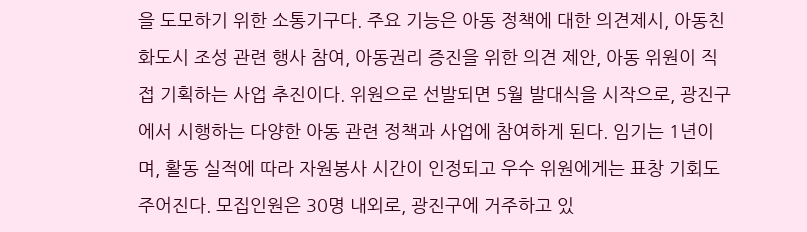을 도모하기 위한 소통기구다. 주요 기능은 아동 정책에 대한 의견제시, 아동친화도시 조성 관련 행사 참여, 아동권리 증진을 위한 의견 제안, 아동 위원이 직접 기획하는 사업 추진이다. 위원으로 선발되면 5월 발대식을 시작으로, 광진구에서 시행하는 다양한 아동 관련 정책과 사업에 참여하게 된다. 임기는 1년이며, 활동 실적에 따라 자원봉사 시간이 인정되고 우수 위원에게는 표창 기회도 주어진다. 모집인원은 30명 내외로, 광진구에 거주하고 있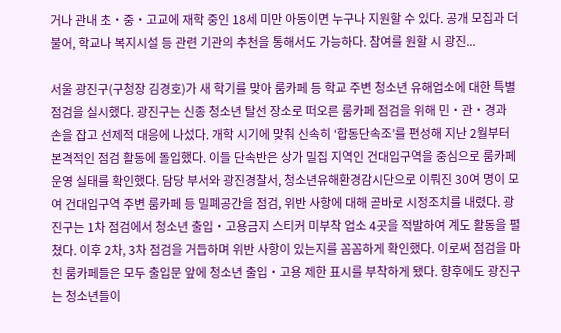거나 관내 초‧중‧고교에 재학 중인 18세 미만 아동이면 누구나 지원할 수 있다. 공개 모집과 더불어, 학교나 복지시설 등 관련 기관의 추천을 통해서도 가능하다. 참여를 원할 시 광진...

서울 광진구(구청장 김경호)가 새 학기를 맞아 룸카페 등 학교 주변 청소년 유해업소에 대한 특별 점검을 실시했다. 광진구는 신종 청소년 탈선 장소로 떠오른 룸카페 점검을 위해 민‧관‧경과 손을 잡고 선제적 대응에 나섰다. 개학 시기에 맞춰 신속히 ‘합동단속조’를 편성해 지난 2월부터 본격적인 점검 활동에 돌입했다. 이들 단속반은 상가 밀집 지역인 건대입구역을 중심으로 룸카페 운영 실태를 확인했다. 담당 부서와 광진경찰서, 청소년유해환경감시단으로 이뤄진 30여 명이 모여 건대입구역 주변 룸카페 등 밀폐공간을 점검, 위반 사항에 대해 곧바로 시정조치를 내렸다. 광진구는 1차 점검에서 청소년 출입‧고용금지 스티커 미부착 업소 4곳을 적발하여 계도 활동을 펼쳤다. 이후 2차, 3차 점검을 거듭하며 위반 사항이 있는지를 꼼꼼하게 확인했다. 이로써 점검을 마친 룸카페들은 모두 출입문 앞에 청소년 출입‧고용 제한 표시를 부착하게 됐다. 향후에도 광진구는 청소년들이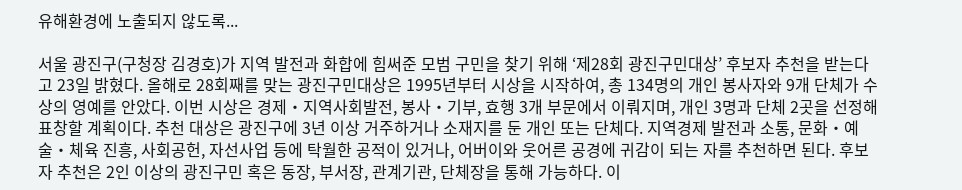유해환경에 노출되지 않도록...

서울 광진구(구청장 김경호)가 지역 발전과 화합에 힘써준 모범 구민을 찾기 위해 ‘제28회 광진구민대상’ 후보자 추천을 받는다고 23일 밝혔다. 올해로 28회째를 맞는 광진구민대상은 1995년부터 시상을 시작하여, 총 134명의 개인 봉사자와 9개 단체가 수상의 영예를 안았다. 이번 시상은 경제‧지역사회발전, 봉사‧기부, 효행 3개 부문에서 이뤄지며, 개인 3명과 단체 2곳을 선정해 표창할 계획이다. 추천 대상은 광진구에 3년 이상 거주하거나 소재지를 둔 개인 또는 단체다. 지역경제 발전과 소통, 문화‧예술‧체육 진흥, 사회공헌, 자선사업 등에 탁월한 공적이 있거나, 어버이와 웃어른 공경에 귀감이 되는 자를 추천하면 된다. 후보자 추천은 2인 이상의 광진구민 혹은 동장, 부서장, 관계기관, 단체장을 통해 가능하다. 이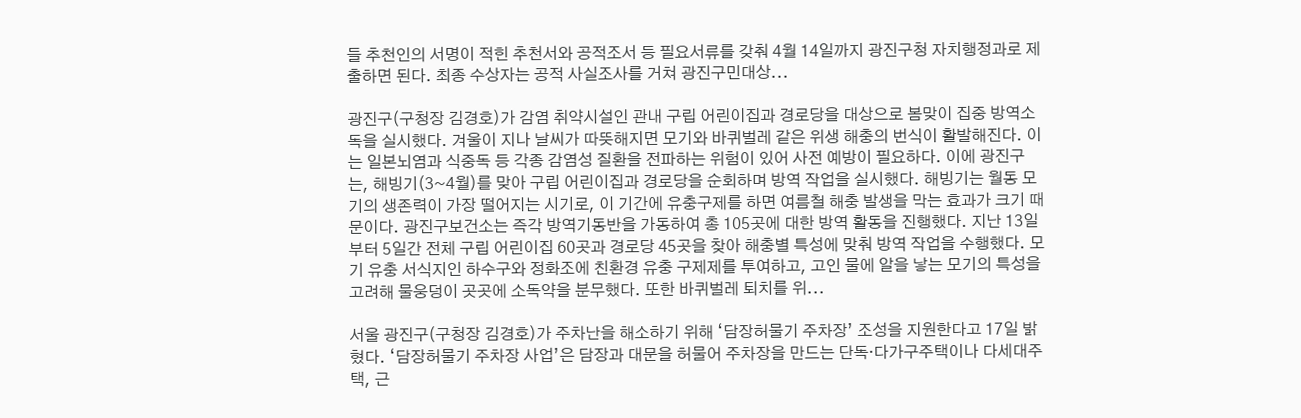들 추천인의 서명이 적힌 추천서와 공적조서 등 필요서류를 갖춰 4월 14일까지 광진구청 자치행정과로 제출하면 된다. 최종 수상자는 공적 사실조사를 거쳐 광진구민대상...

광진구(구청장 김경호)가 감염 취약시설인 관내 구립 어린이집과 경로당을 대상으로 봄맞이 집중 방역소독을 실시했다. 겨울이 지나 날씨가 따뜻해지면 모기와 바퀴벌레 같은 위생 해충의 번식이 활발해진다. 이는 일본뇌염과 식중독 등 각종 감염성 질환을 전파하는 위험이 있어 사전 예방이 필요하다. 이에 광진구는, 해빙기(3~4월)를 맞아 구립 어린이집과 경로당을 순회하며 방역 작업을 실시했다. 해빙기는 월동 모기의 생존력이 가장 떨어지는 시기로, 이 기간에 유충구제를 하면 여름철 해충 발생을 막는 효과가 크기 때문이다. 광진구보건소는 즉각 방역기동반을 가동하여 총 105곳에 대한 방역 활동을 진행했다. 지난 13일부터 5일간 전체 구립 어린이집 60곳과 경로당 45곳을 찾아 해충별 특성에 맞춰 방역 작업을 수행했다. 모기 유충 서식지인 하수구와 정화조에 친환경 유충 구제제를 투여하고, 고인 물에 알을 낳는 모기의 특성을 고려해 물웅덩이 곳곳에 소독약을 분무했다. 또한 바퀴벌레 퇴치를 위...

서울 광진구(구청장 김경호)가 주차난을 해소하기 위해 ‘담장허물기 주차장’ 조성을 지원한다고 17일 밝혔다. ‘담장허물기 주차장 사업’은 담장과 대문을 허물어 주차장을 만드는 단독‧다가구주택이나 다세대주택, 근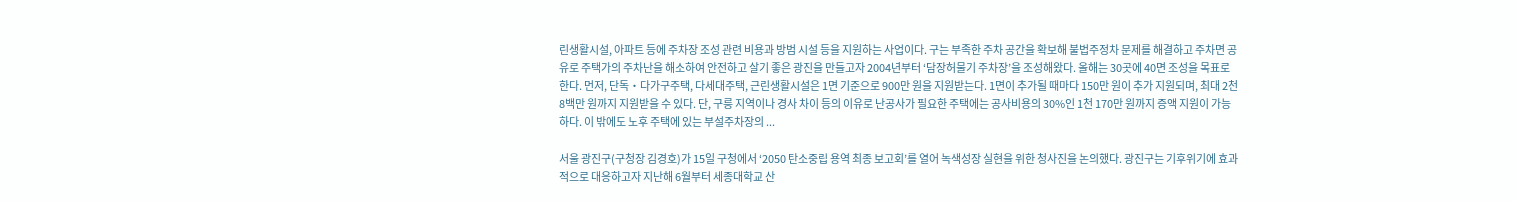린생활시설, 아파트 등에 주차장 조성 관련 비용과 방범 시설 등을 지원하는 사업이다. 구는 부족한 주차 공간을 확보해 불법주정차 문제를 해결하고 주차면 공유로 주택가의 주차난을 해소하여 안전하고 살기 좋은 광진을 만들고자 2004년부터 ‘담장허물기 주차장’을 조성해왔다. 올해는 30곳에 40면 조성을 목표로 한다. 먼저, 단독‧다가구주택, 다세대주택, 근린생활시설은 1면 기준으로 900만 원을 지원받는다. 1면이 추가될 때마다 150만 원이 추가 지원되며, 최대 2천 8백만 원까지 지원받을 수 있다. 단, 구릉 지역이나 경사 차이 등의 이유로 난공사가 필요한 주택에는 공사비용의 30%인 1천 170만 원까지 증액 지원이 가능하다. 이 밖에도 노후 주택에 있는 부설주차장의 ...

서울 광진구(구청장 김경호)가 15일 구청에서 ‘2050 탄소중립 용역 최종 보고회’를 열어 녹색성장 실현을 위한 청사진을 논의했다. 광진구는 기후위기에 효과적으로 대응하고자 지난해 6월부터 세종대학교 산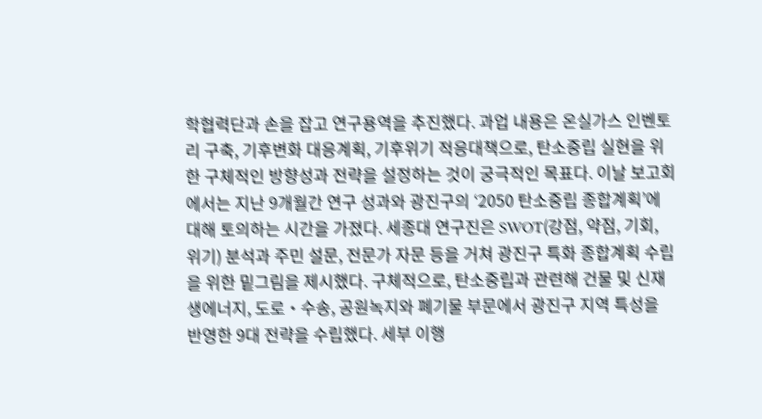학협력단과 손을 잡고 연구용역을 추진했다. 과업 내용은 온실가스 인벤토리 구축, 기후변화 대응계획, 기후위기 적응대책으로, 탄소중립 실현을 위한 구체적인 방향성과 전략을 설정하는 것이 궁극적인 목표다. 이날 보고회에서는 지난 9개월간 연구 성과와 광진구의 ‘2050 탄소중립 종합계획’에 대해 토의하는 시간을 가졌다. 세종대 연구진은 SWOT(강점, 약점, 기회, 위기) 분석과 주민 설문, 전문가 자문 등을 거쳐 광진구 특화 종합계획 수립을 위한 밑그림을 제시했다. 구체적으로, 탄소중립과 관련해 건물 및 신재생에너지, 도로‧수송, 공원녹지와 폐기물 부문에서 광진구 지역 특성을 반영한 9대 전략을 수립했다. 세부 이행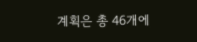계획은 총 46개에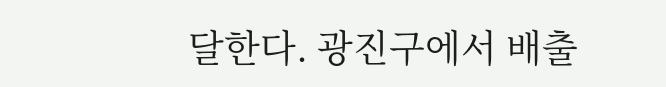달한다. 광진구에서 배출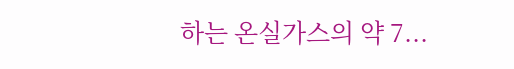하는 온실가스의 약 7...